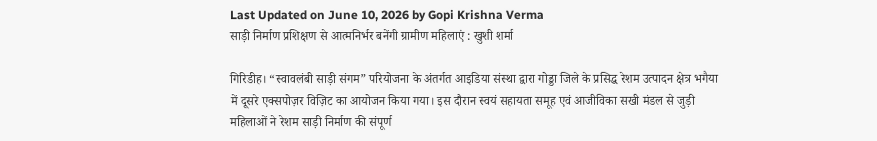Last Updated on June 10, 2026 by Gopi Krishna Verma
साड़ी निर्माण प्रशिक्षण से आत्मनिर्भर बनेंगी ग्रामीण महिलाएं : खुशी शर्मा

गिरिडीह। “स्वावलंबी साड़ी संगम” परियोजना के अंतर्गत आइडिया संस्था द्वारा गोड्डा जिले के प्रसिद्ध रेशम उत्पादन क्षेत्र भगैया में दूसरे एक्सपोज़र विज़िट का आयोजन किया गया। इस दौरान स्वयं सहायता समूह एवं आजीविका सखी मंडल से जुड़ी महिलाओं ने रेशम साड़ी निर्माण की संपूर्ण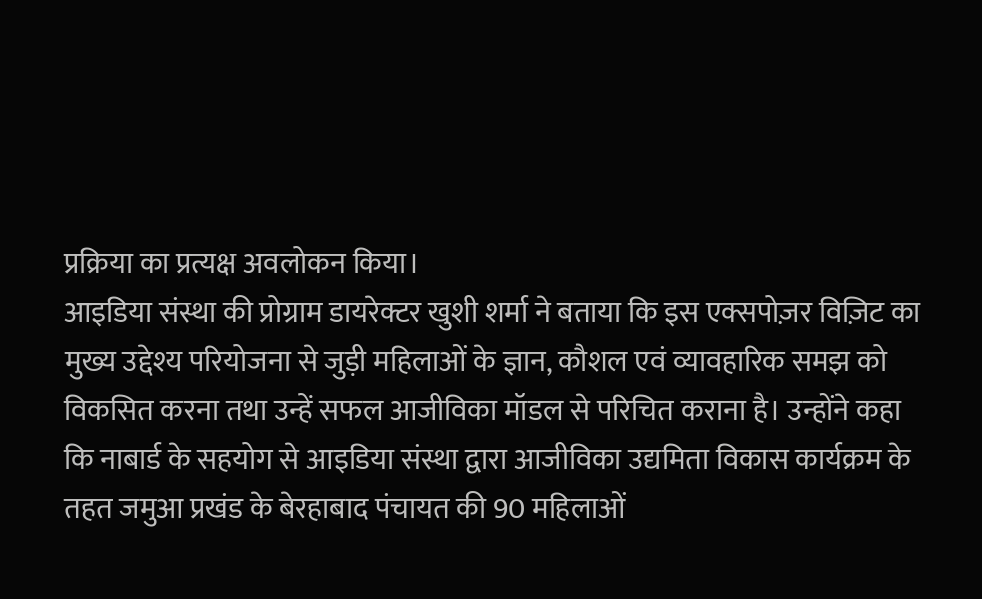प्रक्रिया का प्रत्यक्ष अवलोकन किया।
आइडिया संस्था की प्रोग्राम डायरेक्टर खुशी शर्मा ने बताया कि इस एक्सपोज़र विज़िट का मुख्य उद्देश्य परियोजना से जुड़ी महिलाओं के ज्ञान, कौशल एवं व्यावहारिक समझ को विकसित करना तथा उन्हें सफल आजीविका मॉडल से परिचित कराना है। उन्होंने कहा कि नाबार्ड के सहयोग से आइडिया संस्था द्वारा आजीविका उद्यमिता विकास कार्यक्रम के तहत जमुआ प्रखंड के बेरहाबाद पंचायत की 90 महिलाओं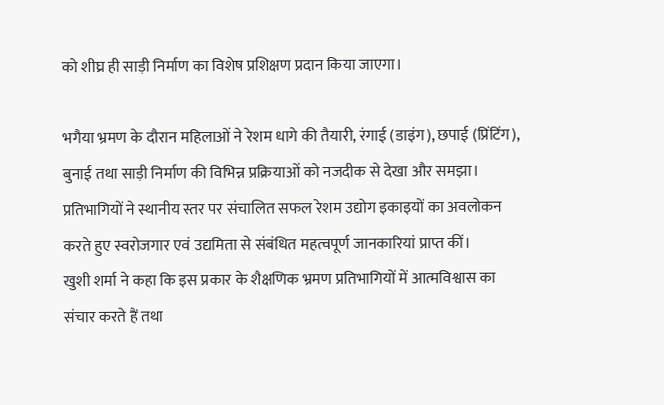को शीघ्र ही साड़ी निर्माण का विशेष प्रशिक्षण प्रदान किया जाएगा।

भगैया भ्रमण के दौरान महिलाओं ने रेशम धागे की तैयारी, रंगाई (डाइंग), छपाई (प्रिंटिंग), बुनाई तथा साड़ी निर्माण की विभिन्न प्रक्रियाओं को नजदीक से देखा और समझा। प्रतिभागियों ने स्थानीय स्तर पर संचालित सफल रेशम उद्योग इकाइयों का अवलोकन करते हुए स्वरोजगार एवं उद्यमिता से संबंधित महत्वपूर्ण जानकारियां प्राप्त कीं।
खुशी शर्मा ने कहा कि इस प्रकार के शैक्षणिक भ्रमण प्रतिभागियों में आत्मविश्वास का संचार करते हैं तथा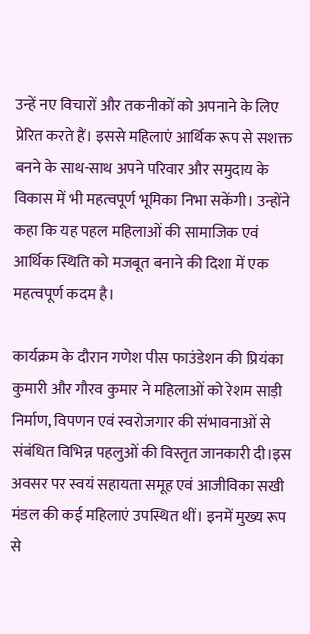उन्हें नए विचारों और तकनीकों को अपनाने के लिए प्रेरित करते हैं। इससे महिलाएं आर्थिक रूप से सशक्त बनने के साथ-साथ अपने परिवार और समुदाय के विकास में भी महत्वपूर्ण भूमिका निभा सकेंगी। उन्होंने कहा कि यह पहल महिलाओं की सामाजिक एवं आर्थिक स्थिति को मजबूत बनाने की दिशा में एक महत्वपूर्ण कदम है।

कार्यक्रम के दौरान गणेश पीस फाउंडेशन की प्रियंका कुमारी और गौरव कुमार ने महिलाओं को रेशम साड़ी निर्माण, विपणन एवं स्वरोजगार की संभावनाओं से संबंधित विभिन्न पहलुओं की विस्तृत जानकारी दी।इस अवसर पर स्वयं सहायता समूह एवं आजीविका सखी मंडल की कई महिलाएं उपस्थित थीं। इनमें मुख्य रूप से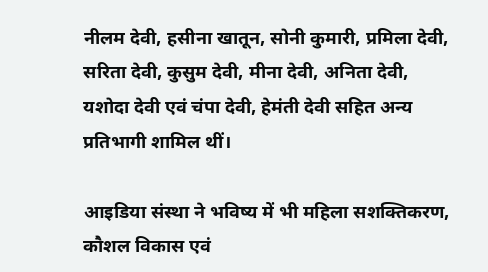नीलम देवी, हसीना खातून, सोनी कुमारी, प्रमिला देवी, सरिता देवी, कुसुम देवी, मीना देवी, अनिता देवी, यशोदा देवी एवं चंपा देवी, हेमंती देवी सहित अन्य प्रतिभागी शामिल थीं।

आइडिया संस्था ने भविष्य में भी महिला सशक्तिकरण, कौशल विकास एवं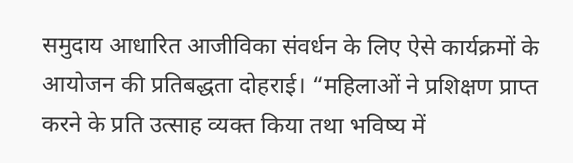समुदाय आधारित आजीविका संवर्धन के लिए ऐसे कार्यक्रमों के आयोजन की प्रतिबद्धता दोहराई। “महिलाओं ने प्रशिक्षण प्राप्त करने के प्रति उत्साह व्यक्त किया तथा भविष्य में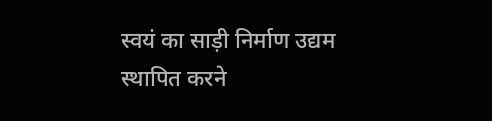स्वयं का साड़ी निर्माण उद्यम स्थापित करने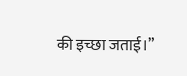की इच्छा जताई।”